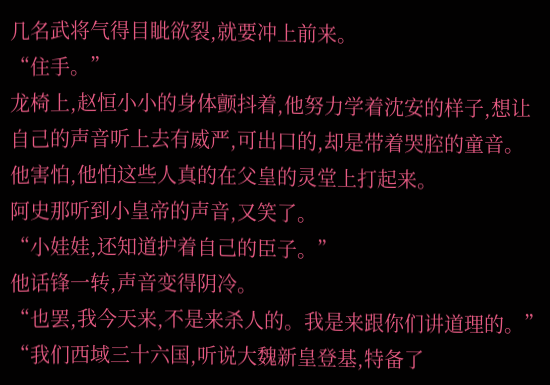几名武将气得目眦欲裂,就要冲上前来。
“住手。”
龙椅上,赵恒小小的身体颤抖着,他努力学着沈安的样子,想让自己的声音听上去有威严,可出口的,却是带着哭腔的童音。
他害怕,他怕这些人真的在父皇的灵堂上打起来。
阿史那听到小皇帝的声音,又笑了。
“小娃娃,还知道护着自己的臣子。”
他话锋一转,声音变得阴冷。
“也罢,我今天来,不是来杀人的。我是来跟你们讲道理的。”
“我们西域三十六国,听说大魏新皇登基,特备了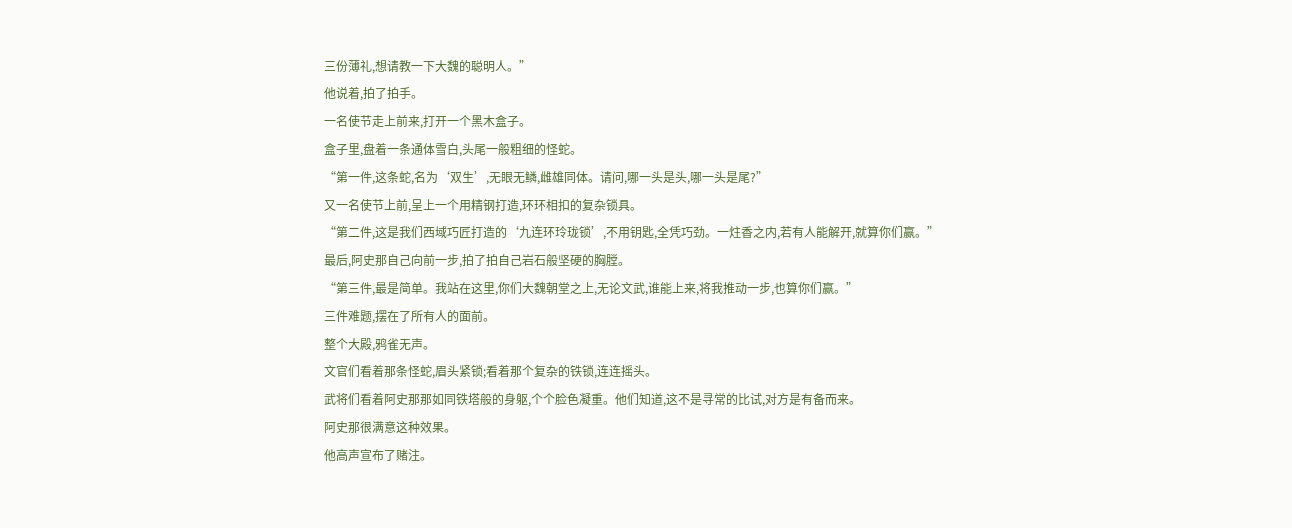三份薄礼,想请教一下大魏的聪明人。”
他说着,拍了拍手。
一名使节走上前来,打开一个黑木盒子。
盒子里,盘着一条通体雪白,头尾一般粗细的怪蛇。
“第一件,这条蛇,名为‘双生’,无眼无鳞,雌雄同体。请问,哪一头是头,哪一头是尾?”
又一名使节上前,呈上一个用精钢打造,环环相扣的复杂锁具。
“第二件,这是我们西域巧匠打造的‘九连环玲珑锁’,不用钥匙,全凭巧劲。一炷香之内,若有人能解开,就算你们赢。”
最后,阿史那自己向前一步,拍了拍自己岩石般坚硬的胸膛。
“第三件,最是简单。我站在这里,你们大魏朝堂之上,无论文武,谁能上来,将我推动一步,也算你们赢。”
三件难题,摆在了所有人的面前。
整个大殿,鸦雀无声。
文官们看着那条怪蛇,眉头紧锁;看着那个复杂的铁锁,连连摇头。
武将们看着阿史那那如同铁塔般的身躯,个个脸色凝重。他们知道,这不是寻常的比试,对方是有备而来。
阿史那很满意这种效果。
他高声宣布了赌注。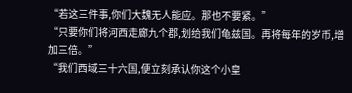“若这三件事,你们大魏无人能应。那也不要紧。”
“只要你们将河西走廊九个郡,划给我们龟兹国。再将每年的岁币,增加三倍。”
“我们西域三十六国,便立刻承认你这个小皇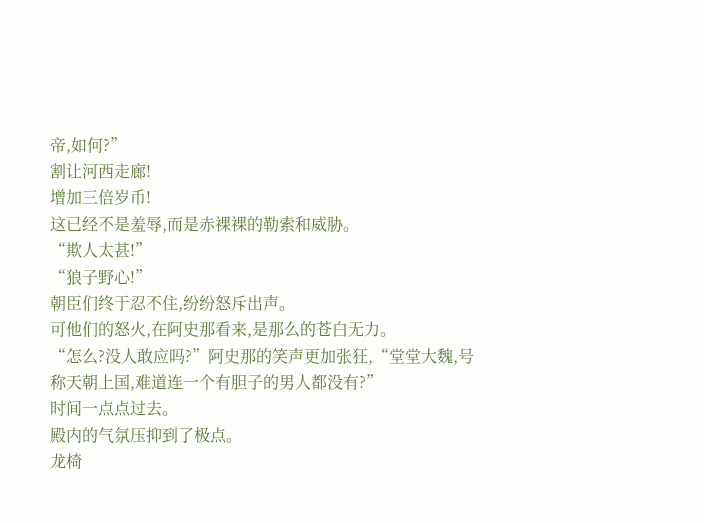帝,如何?”
割让河西走廊!
增加三倍岁币!
这已经不是羞辱,而是赤裸裸的勒索和威胁。
“欺人太甚!”
“狼子野心!”
朝臣们终于忍不住,纷纷怒斥出声。
可他们的怒火,在阿史那看来,是那么的苍白无力。
“怎么?没人敢应吗?”阿史那的笑声更加张狂,“堂堂大魏,号称天朝上国,难道连一个有胆子的男人都没有?”
时间一点点过去。
殿内的气氛压抑到了极点。
龙椅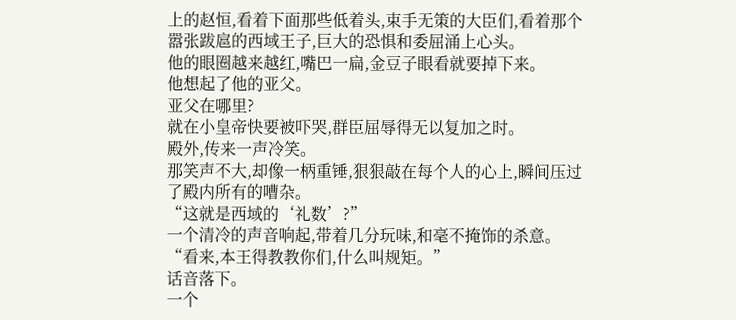上的赵恒,看着下面那些低着头,束手无策的大臣们,看着那个嚣张跋扈的西域王子,巨大的恐惧和委屈涌上心头。
他的眼圈越来越红,嘴巴一扁,金豆子眼看就要掉下来。
他想起了他的亚父。
亚父在哪里?
就在小皇帝快要被吓哭,群臣屈辱得无以复加之时。
殿外,传来一声冷笑。
那笑声不大,却像一柄重锤,狠狠敲在每个人的心上,瞬间压过了殿内所有的嘈杂。
“这就是西域的‘礼数’?”
一个清冷的声音响起,带着几分玩味,和毫不掩饰的杀意。
“看来,本王得教教你们,什么叫规矩。”
话音落下。
一个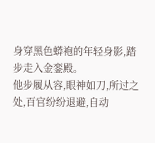身穿黑色蟒袍的年轻身影,踏步走入金銮殿。
他步履从容,眼神如刀,所过之处,百官纷纷退避,自动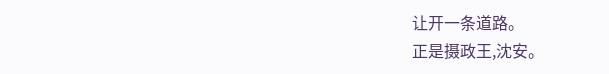让开一条道路。
正是摄政王,沈安。